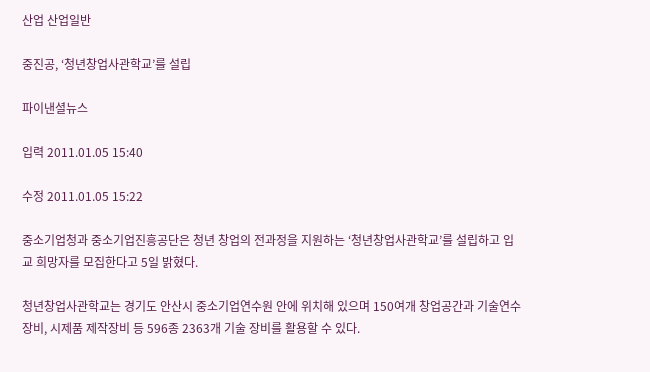산업 산업일반

중진공, ‘청년창업사관학교’를 설립

파이낸셜뉴스

입력 2011.01.05 15:40

수정 2011.01.05 15:22

중소기업청과 중소기업진흥공단은 청년 창업의 전과정을 지원하는 ‘청년창업사관학교’를 설립하고 입교 희망자를 모집한다고 5일 밝혔다.

청년창업사관학교는 경기도 안산시 중소기업연수원 안에 위치해 있으며 150여개 창업공간과 기술연수 장비, 시제품 제작장비 등 596종 2363개 기술 장비를 활용할 수 있다.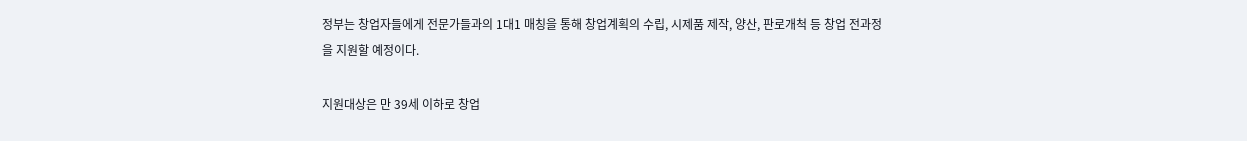정부는 창업자들에게 전문가들과의 1대1 매칭을 통해 창업계획의 수립, 시제품 제작, 양산, 판로개척 등 창업 전과정을 지원할 예정이다.

지원대상은 만 39세 이하로 창업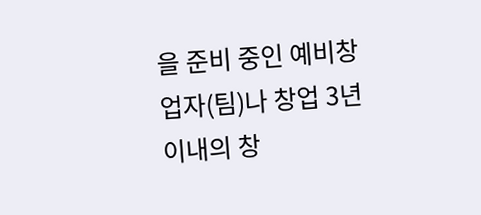을 준비 중인 예비창업자(팀)나 창업 3년 이내의 창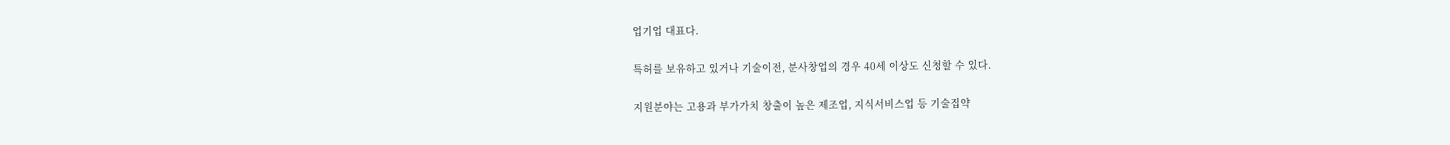업기업 대표다.

특허를 보유하고 있거나 기술이전, 분사창업의 경우 40세 이상도 신청할 수 있다.

지원분야는 고용과 부가가치 창출이 높은 제조업, 지식서비스업 등 기술집약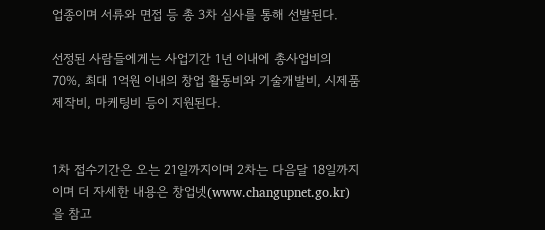업종이며 서류와 면접 등 총 3차 심사를 통해 선발된다.

선정된 사람들에게는 사업기간 1년 이내에 총사업비의 70%, 최대 1억원 이내의 창업 활동비와 기술개발비, 시제품 제작비, 마케팅비 등이 지원된다.


1차 접수기간은 오는 21일까지이며 2차는 다음달 18일까지이며 더 자세한 내용은 창업넷(www.changupnet.go.kr)을 참고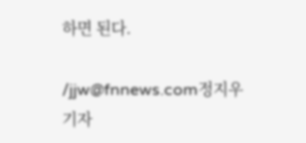하면 된다.

/jjw@fnnews.com정지우기자